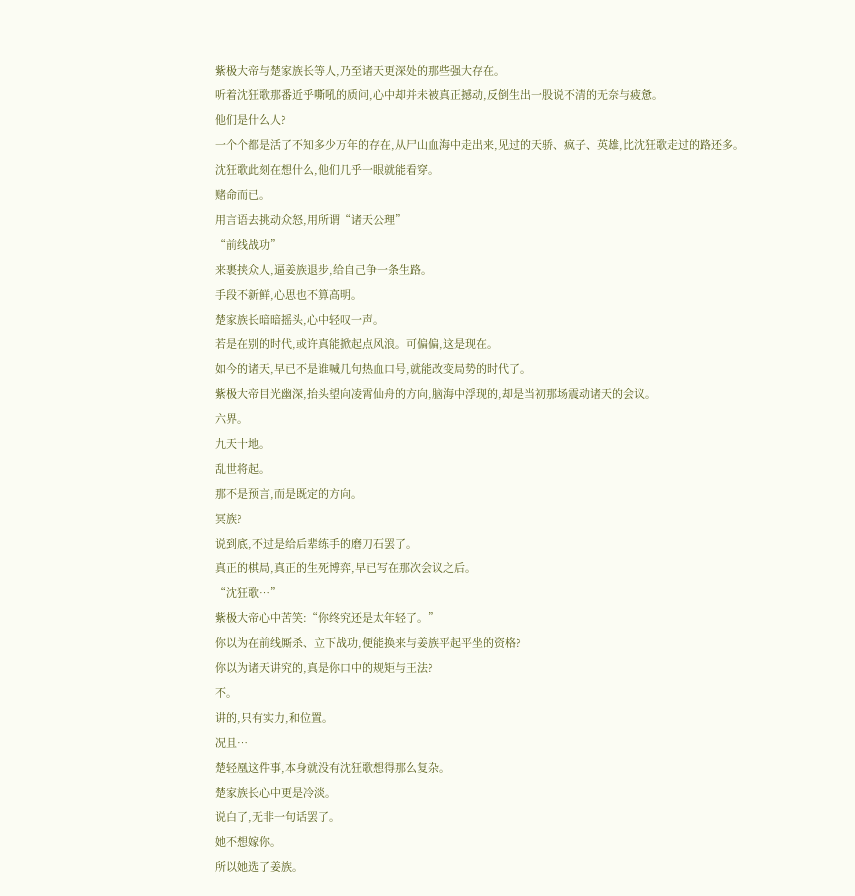紫极大帝与楚家族长等人,乃至诸天更深处的那些强大存在。
听着沈狂歌那番近乎嘶吼的质问,心中却并未被真正撼动,反倒生出一股说不清的无奈与疲惫。
他们是什么人?
一个个都是活了不知多少万年的存在,从尸山血海中走出来,见过的天骄、疯子、英雄,比沈狂歌走过的路还多。
沈狂歌此刻在想什么,他们几乎一眼就能看穿。
赌命而已。
用言语去挑动众怒,用所谓“诸天公理”
“前线战功”
来裹挟众人,逼姜族退步,给自己争一条生路。
手段不新鲜,心思也不算高明。
楚家族长暗暗摇头,心中轻叹一声。
若是在别的时代,或许真能掀起点风浪。可偏偏,这是现在。
如今的诸天,早已不是谁喊几句热血口号,就能改变局势的时代了。
紫极大帝目光幽深,抬头望向凌霄仙舟的方向,脑海中浮现的,却是当初那场震动诸天的会议。
六界。
九天十地。
乱世将起。
那不是预言,而是既定的方向。
冥族?
说到底,不过是给后辈练手的磨刀石罢了。
真正的棋局,真正的生死博弈,早已写在那次会议之后。
“沈狂歌…”
紫极大帝心中苦笑:“你终究还是太年轻了。”
你以为在前线厮杀、立下战功,便能换来与姜族平起平坐的资格?
你以为诸天讲究的,真是你口中的规矩与王法?
不。
讲的,只有实力,和位置。
况且…
楚轻凰这件事,本身就没有沈狂歌想得那么复杂。
楚家族长心中更是冷淡。
说白了,无非一句话罢了。
她不想嫁你。
所以她选了姜族。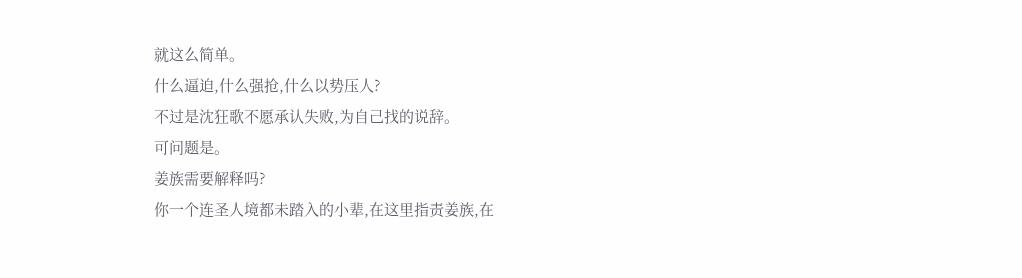就这么简单。
什么逼迫,什么强抢,什么以势压人?
不过是沈狂歌不愿承认失败,为自己找的说辞。
可问题是。
姜族需要解释吗?
你一个连圣人境都未踏入的小辈,在这里指责姜族,在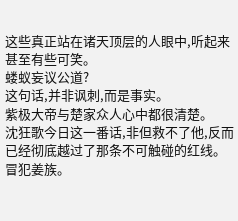这些真正站在诸天顶层的人眼中,听起来甚至有些可笑。
蝼蚁妄议公道?
这句话,并非讽刺,而是事实。
紫极大帝与楚家众人心中都很清楚。
沈狂歌今日这一番话,非但救不了他,反而已经彻底越过了那条不可触碰的红线。
冒犯姜族。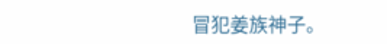冒犯姜族神子。